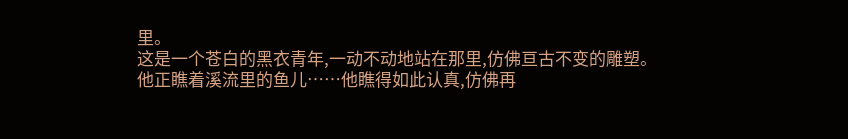里。
这是一个苍白的黑衣青年,一动不动地站在那里,仿佛亘古不变的雕塑。
他正瞧着溪流里的鱼儿……他瞧得如此认真,仿佛再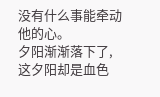没有什么事能牵动他的心。
夕阳渐渐落下了,这夕阳却是血色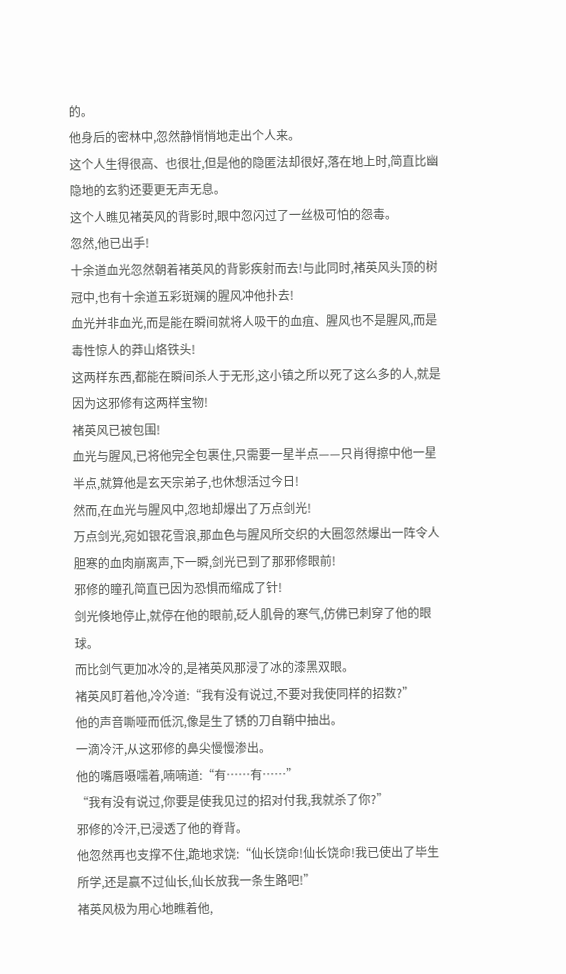的。
他身后的密林中,忽然静悄悄地走出个人来。
这个人生得很高、也很壮,但是他的隐匿法却很好,落在地上时,简直比幽隐地的玄豹还要更无声无息。
这个人瞧见褚英风的背影时,眼中忽闪过了一丝极可怕的怨毒。
忽然,他已出手!
十余道血光忽然朝着褚英风的背影疾射而去!与此同时,褚英风头顶的树冠中,也有十余道五彩斑斓的腥风冲他扑去!
血光并非血光,而是能在瞬间就将人吸干的血疽、腥风也不是腥风,而是毒性惊人的莽山烙铁头!
这两样东西,都能在瞬间杀人于无形,这小镇之所以死了这么多的人,就是因为这邪修有这两样宝物!
褚英风已被包围!
血光与腥风,已将他完全包裹住,只需要一星半点——只肖得擦中他一星半点,就算他是玄天宗弟子,也休想活过今日!
然而,在血光与腥风中,忽地却爆出了万点剑光!
万点剑光,宛如银花雪浪,那血色与腥风所交织的大圈忽然爆出一阵令人胆寒的血肉崩离声,下一瞬,剑光已到了那邪修眼前!
邪修的瞳孔简直已因为恐惧而缩成了针!
剑光倏地停止,就停在他的眼前,砭人肌骨的寒气,仿佛已刺穿了他的眼球。
而比剑气更加冰冷的,是褚英风那浸了冰的漆黑双眼。
褚英风盯着他,冷冷道:“我有没有说过,不要对我使同样的招数?”
他的声音嘶哑而低沉,像是生了锈的刀自鞘中抽出。
一滴冷汗,从这邪修的鼻尖慢慢渗出。
他的嘴唇嗫嚅着,喃喃道:“有……有……”
“我有没有说过,你要是使我见过的招对付我,我就杀了你?”
邪修的冷汗,已浸透了他的脊背。
他忽然再也支撑不住,跪地求饶:“仙长饶命!仙长饶命!我已使出了毕生所学,还是赢不过仙长,仙长放我一条生路吧!”
褚英风极为用心地瞧着他,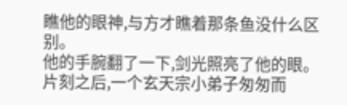瞧他的眼神,与方才瞧着那条鱼没什么区别。
他的手腕翻了一下,剑光照亮了他的眼。
片刻之后,一个玄天宗小弟子匆匆而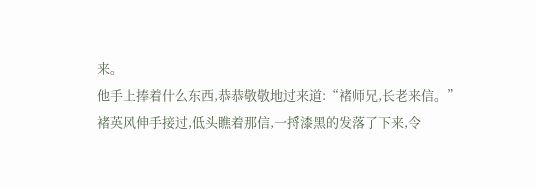来。
他手上捧着什么东西,恭恭敬敬地过来道:“褚师兄,长老来信。”
褚英风伸手接过,低头瞧着那信,一捋漆黑的发落了下来,令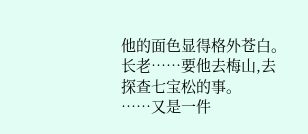他的面色显得格外苍白。
长老……要他去梅山,去探查七宝松的事。
……又是一件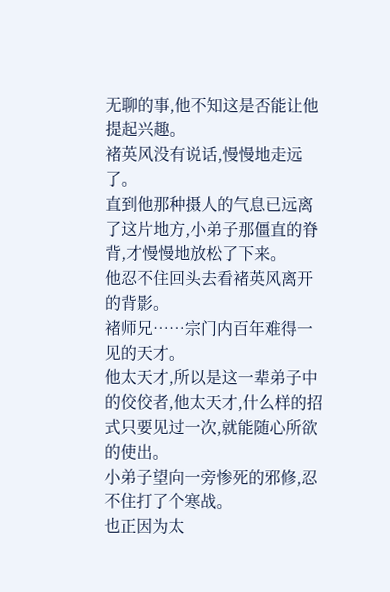无聊的事,他不知这是否能让他提起兴趣。
褚英风没有说话,慢慢地走远了。
直到他那种摄人的气息已远离了这片地方,小弟子那僵直的脊背,才慢慢地放松了下来。
他忍不住回头去看褚英风离开的背影。
褚师兄……宗门内百年难得一见的天才。
他太天才,所以是这一辈弟子中的佼佼者,他太天才,什么样的招式只要见过一次,就能随心所欲的使出。
小弟子望向一旁惨死的邪修,忍不住打了个寒战。
也正因为太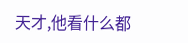天才,他看什么都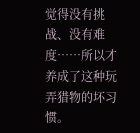觉得没有挑战、没有难度……所以才养成了这种玩弄猎物的坏习惯。